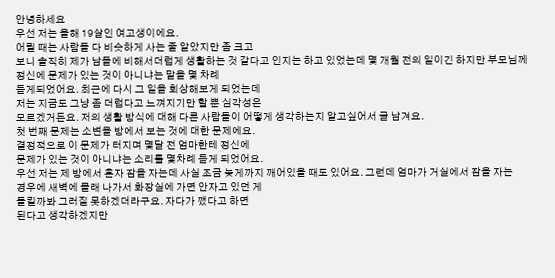안녕하세요
우선 저는 올해 19살인 여고생이에요.
어릴 때는 사람들 다 비슷하게 사는 줄 알았지만 좀 크고
보니 솔직히 제가 남들에 비해서더럽게 생활하는 것 같다고 인지는 하고 있었는데 몇 개월 전의 일이긴 하지만 부모님께 정신에 문제가 있는 것이 아니냐는 말을 몇 차례
듣게되었어요. 최근에 다시 그 일을 회상해보게 되었는데
저는 지금도 그냥 좀 더럽다고 느껴지기만 할 뿐 심각성은
모르겠거든요. 저의 생활 방식에 대해 다른 사람들이 어떻게 생각하는지 알고싶어서 글 남겨요.
첫 번째 문제는 소변을 방에서 보는 것에 대한 문제에요.
결정적으로 이 문제가 터지며 몇달 전 엄마한테 정신에
문제가 있는 것이 아니냐는 소리를 몇차례 듣게 되었어요.
우선 저는 제 방에서 혼자 잠을 자는데 사실 조금 늦게까지 깨어있을 때도 있어요. 그런데 엄마가 거실에서 잠을 자는
경우에 새벽에 몰래 나가서 화장실에 가면 안자고 있던 게
들킬까봐 그러질 못하겠더라구요. 자다가 깼다고 하면
된다고 생각하겠지만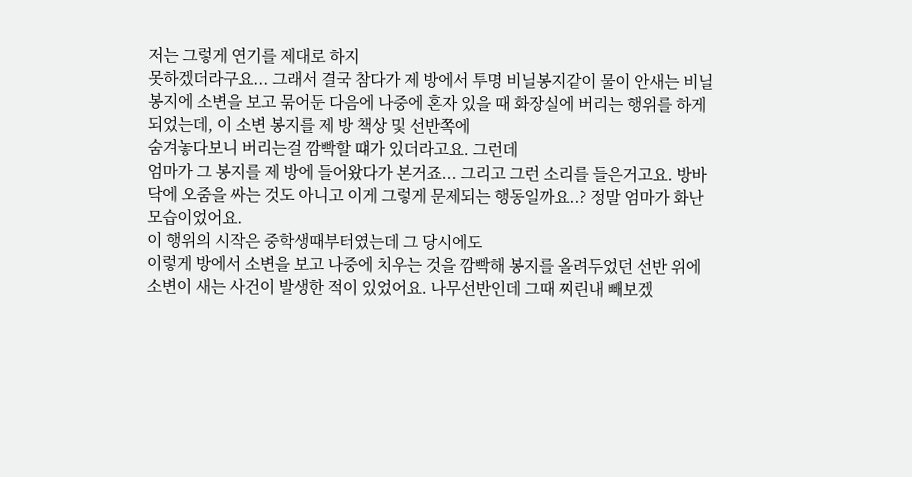저는 그렇게 연기를 제대로 하지
못하겠더라구요... 그래서 결국 참다가 제 방에서 투명 비닐봉지같이 물이 안새는 비닐봉지에 소변을 보고 묶어둔 다음에 나중에 혼자 있을 때 화장실에 버리는 행위를 하게
되었는데, 이 소변 봉지를 제 방 책상 및 선반쪽에
숨겨놓다보니 버리는걸 깜빡할 떄가 있더라고요. 그런데
엄마가 그 봉지를 제 방에 들어왔다가 본거죠... 그리고 그런 소리를 들은거고요. 방바닥에 오줌을 싸는 것도 아니고 이게 그렇게 문제되는 행동일까요..? 정말 엄마가 화난
모습이었어요.
이 행위의 시작은 중학생때부터였는데 그 당시에도
이렇게 방에서 소변을 보고 나중에 치우는 것을 깜빡해 봉지를 올려두었던 선반 위에 소변이 새는 사건이 발생한 적이 있었어요. 나무선반인데 그때 찌린내 빼보겠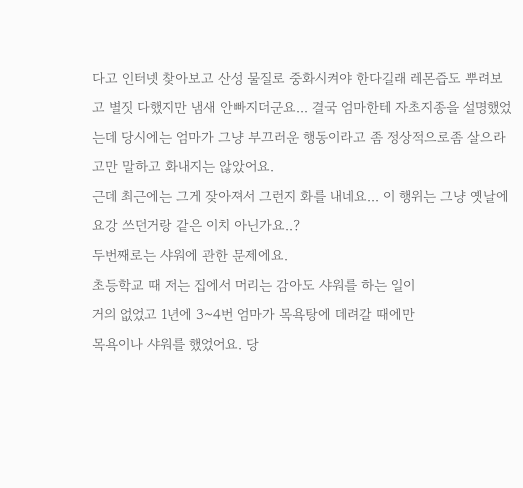다고 인터넷 찾아보고 산성 물질로 중화시켜야 한다길래 레몬즙도 뿌려보고 별짓 다했지만 냄새 안빠지더군요... 결국 엄마한테 자초지종을 설명했었는데 당시에는 엄마가 그냥 부끄러운 행동이라고 좀 정상적으로좀 살으라고만 말하고 화내지는 않았어요.
근데 최근에는 그게 잦아져서 그런지 화를 내네요... 이 행위는 그냥 옛날에 요강 쓰던거랑 같은 이치 아닌가요..?
두번째로는 샤워에 관한 문제에요.
초등학교 때 저는 집에서 머리는 감아도 샤워를 하는 일이
거의 없었고 1년에 3~4번 엄마가 목욕탕에 데려갈 때에만
목욕이나 샤워를 했었어요. 당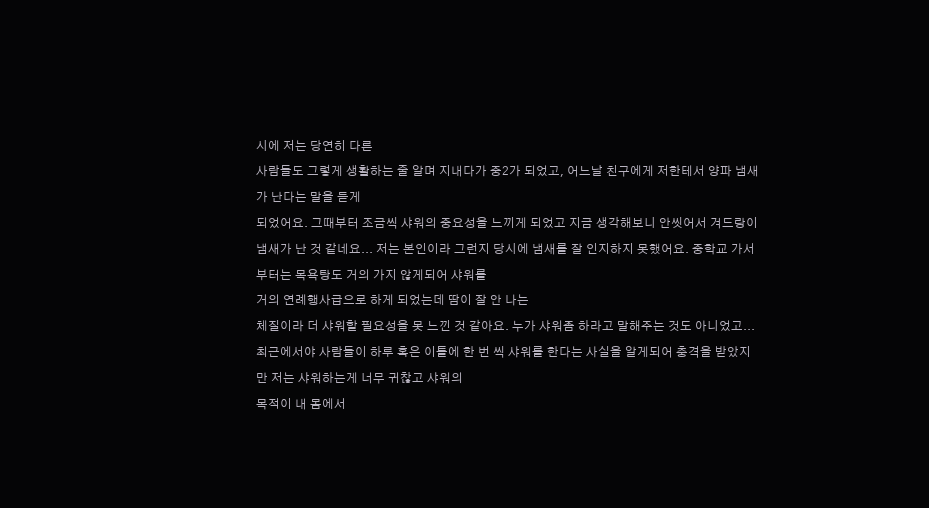시에 저는 당연히 다른
사람들도 그렇게 생활하는 줄 알며 지내다가 중2가 되었고, 어느날 친구에게 저한테서 양파 냄새가 난다는 말을 듣게
되었어요. 그때부터 조금씩 샤워의 중요성을 느끼게 되었고 지금 생각해보니 안씻어서 겨드랑이 냄새가 난 것 같네요... 저는 본인이라 그런지 당시에 냄새를 잘 인지하지 못했어요. 중학교 가서부터는 목욕탕도 거의 가지 않게되어 샤워를
거의 연례행사급으로 하게 되었는데 땀이 잘 안 나는
체질이라 더 샤워할 필요성을 못 느낀 것 같아요. 누가 샤워좀 하라고 말해주는 것도 아니었고... 최근에서야 사람들이 하루 혹은 이틀에 한 번 씩 샤워를 한다는 사실을 알게되어 충격을 받았지만 저는 샤워하는게 너무 귀찮고 샤워의
목적이 내 몸에서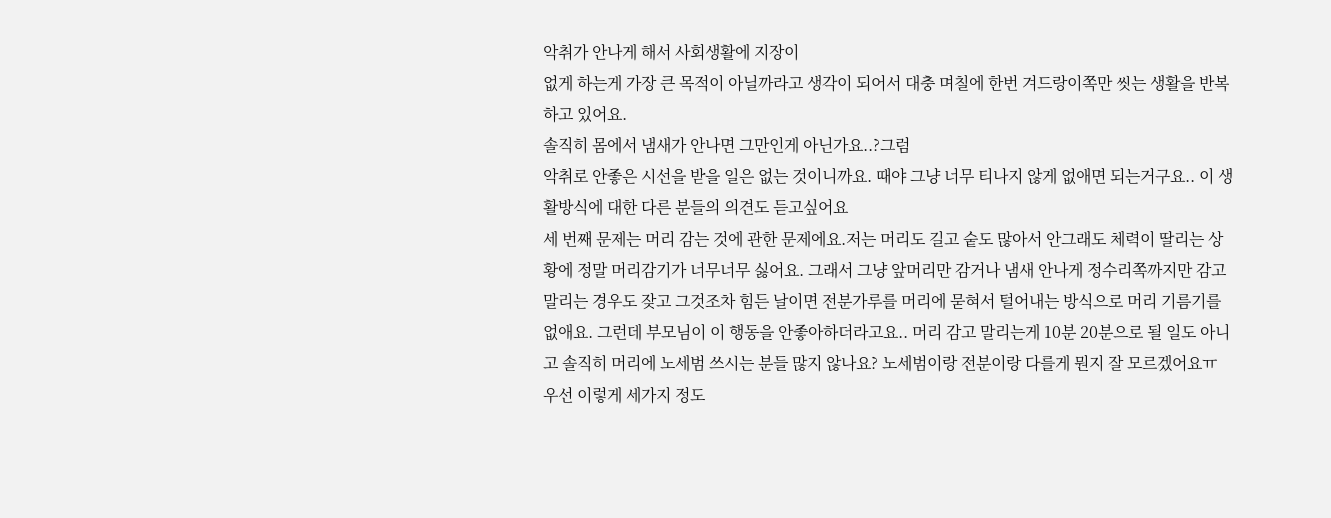악취가 안나게 해서 사회생활에 지장이
없게 하는게 가장 큰 목적이 아닐까라고 생각이 되어서 대충 며칠에 한번 겨드랑이쪽만 씻는 생활을 반복하고 있어요.
솔직히 몸에서 냄새가 안나면 그만인게 아닌가요..?그럼
악취로 안좋은 시선을 받을 일은 없는 것이니까요. 때야 그냥 너무 티나지 않게 없애면 되는거구요.. 이 생활방식에 대한 다른 분들의 의견도 듣고싶어요
세 번째 문제는 머리 감는 것에 관한 문제에요.저는 머리도 길고 숱도 많아서 안그래도 체력이 딸리는 상황에 정말 머리감기가 너무너무 싫어요. 그래서 그냥 앞머리만 감거나 냄새 안나게 정수리쪽까지만 감고 말리는 경우도 잦고 그것조차 힘든 날이면 전분가루를 머리에 묻혀서 털어내는 방식으로 머리 기름기를 없애요. 그런데 부모님이 이 행동을 안좋아하더라고요.. 머리 감고 말리는게 10분 20분으로 될 일도 아니고 솔직히 머리에 노세범 쓰시는 분들 많지 않나요? 노세범이랑 전분이랑 다를게 뭔지 잘 모르겠어요ㅠ
우선 이렇게 세가지 정도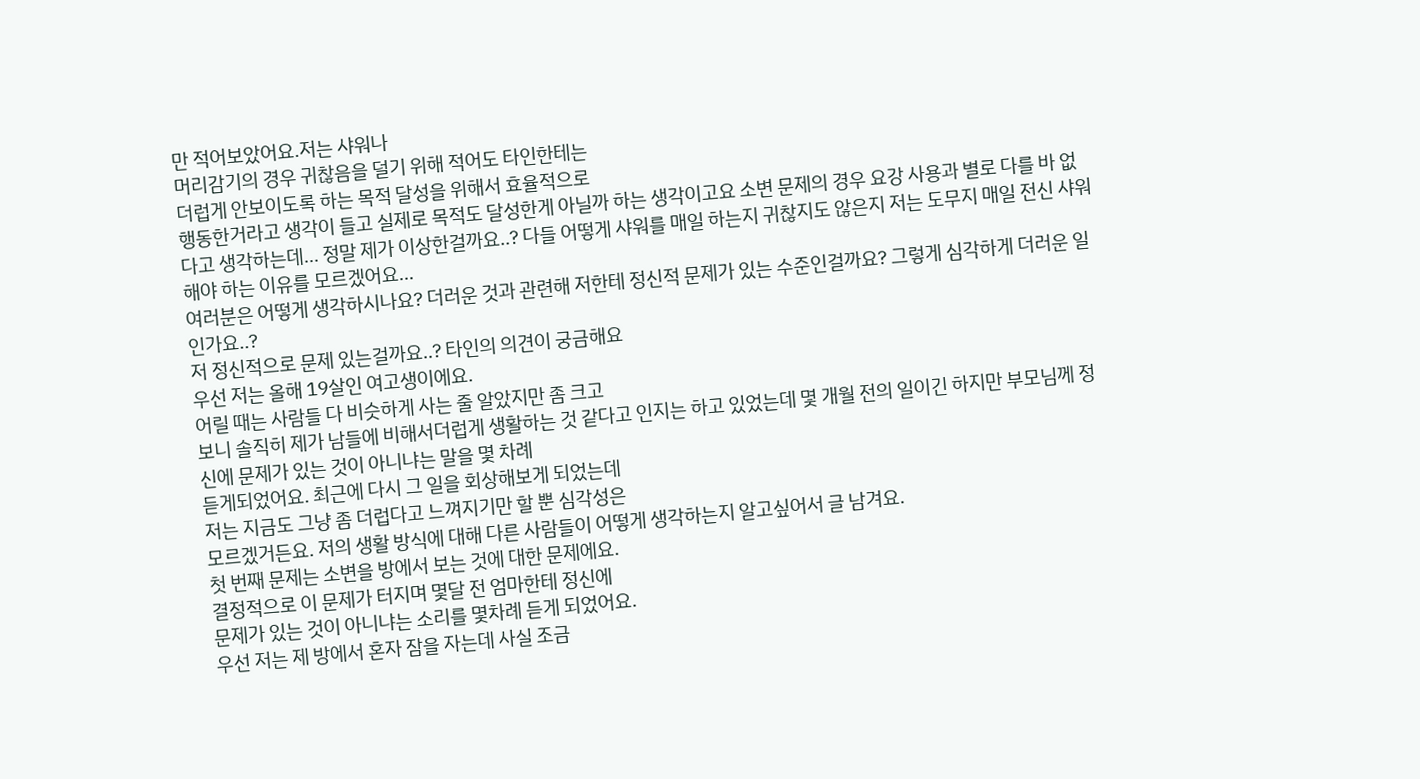만 적어보았어요.저는 샤워나
머리감기의 경우 귀찮음을 덜기 위해 적어도 타인한테는
더럽게 안보이도록 하는 목적 달성을 위해서 효율적으로
행동한거라고 생각이 들고 실제로 목적도 달성한게 아닐까 하는 생각이고요 소변 문제의 경우 요강 사용과 별로 다를 바 없다고 생각하는데... 정말 제가 이상한걸까요..? 다들 어떻게 샤워를 매일 하는지 귀찮지도 않은지 저는 도무지 매일 전신 샤워해야 하는 이유를 모르겠어요...
여러분은 어떻게 생각하시나요? 더러운 것과 관련해 저한테 정신적 문제가 있는 수준인걸까요? 그렇게 심각하게 더러운 일인가요..?
저 정신적으로 문제 있는걸까요..? 타인의 의견이 궁금해요
우선 저는 올해 19살인 여고생이에요.
어릴 때는 사람들 다 비슷하게 사는 줄 알았지만 좀 크고
보니 솔직히 제가 남들에 비해서더럽게 생활하는 것 같다고 인지는 하고 있었는데 몇 개월 전의 일이긴 하지만 부모님께 정신에 문제가 있는 것이 아니냐는 말을 몇 차례
듣게되었어요. 최근에 다시 그 일을 회상해보게 되었는데
저는 지금도 그냥 좀 더럽다고 느껴지기만 할 뿐 심각성은
모르겠거든요. 저의 생활 방식에 대해 다른 사람들이 어떻게 생각하는지 알고싶어서 글 남겨요.
첫 번째 문제는 소변을 방에서 보는 것에 대한 문제에요.
결정적으로 이 문제가 터지며 몇달 전 엄마한테 정신에
문제가 있는 것이 아니냐는 소리를 몇차례 듣게 되었어요.
우선 저는 제 방에서 혼자 잠을 자는데 사실 조금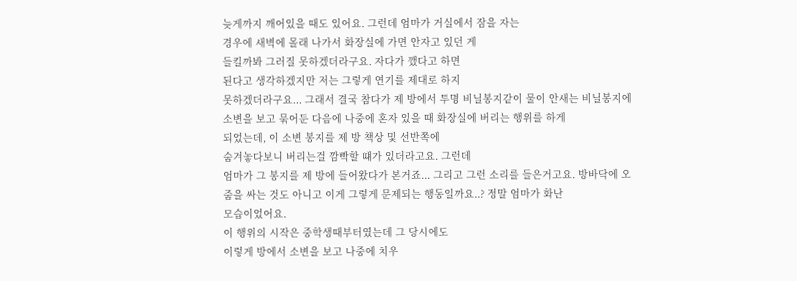늦게까지 깨어있을 때도 있어요. 그런데 엄마가 거실에서 잠을 자는
경우에 새벽에 몰래 나가서 화장실에 가면 안자고 있던 게
들킬까봐 그러질 못하겠더라구요. 자다가 깼다고 하면
된다고 생각하겠지만 저는 그렇게 연기를 제대로 하지
못하겠더라구요... 그래서 결국 참다가 제 방에서 투명 비닐봉지같이 물이 안새는 비닐봉지에 소변을 보고 묶어둔 다음에 나중에 혼자 있을 때 화장실에 버리는 행위를 하게
되었는데, 이 소변 봉지를 제 방 책상 및 선반쪽에
숨겨놓다보니 버리는걸 깜빡할 떄가 있더라고요. 그런데
엄마가 그 봉지를 제 방에 들어왔다가 본거죠... 그리고 그런 소리를 들은거고요. 방바닥에 오줌을 싸는 것도 아니고 이게 그렇게 문제되는 행동일까요..? 정말 엄마가 화난
모습이었어요.
이 행위의 시작은 중학생때부터였는데 그 당시에도
이렇게 방에서 소변을 보고 나중에 치우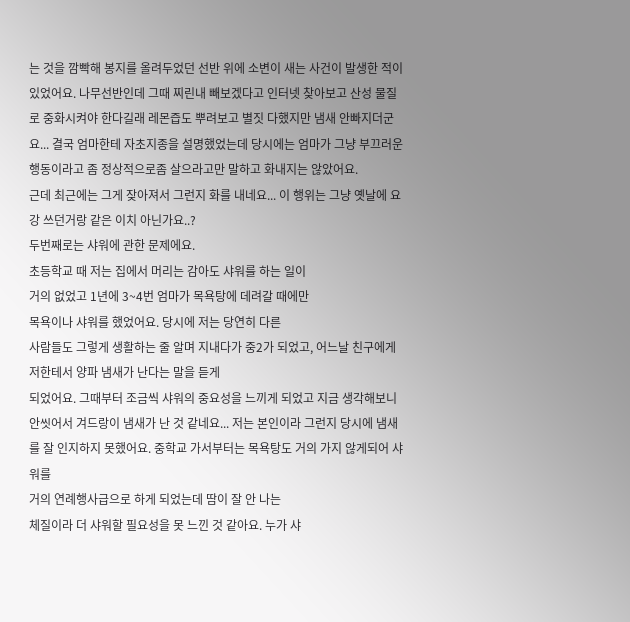는 것을 깜빡해 봉지를 올려두었던 선반 위에 소변이 새는 사건이 발생한 적이 있었어요. 나무선반인데 그때 찌린내 빼보겠다고 인터넷 찾아보고 산성 물질로 중화시켜야 한다길래 레몬즙도 뿌려보고 별짓 다했지만 냄새 안빠지더군요... 결국 엄마한테 자초지종을 설명했었는데 당시에는 엄마가 그냥 부끄러운 행동이라고 좀 정상적으로좀 살으라고만 말하고 화내지는 않았어요.
근데 최근에는 그게 잦아져서 그런지 화를 내네요... 이 행위는 그냥 옛날에 요강 쓰던거랑 같은 이치 아닌가요..?
두번째로는 샤워에 관한 문제에요.
초등학교 때 저는 집에서 머리는 감아도 샤워를 하는 일이
거의 없었고 1년에 3~4번 엄마가 목욕탕에 데려갈 때에만
목욕이나 샤워를 했었어요. 당시에 저는 당연히 다른
사람들도 그렇게 생활하는 줄 알며 지내다가 중2가 되었고, 어느날 친구에게 저한테서 양파 냄새가 난다는 말을 듣게
되었어요. 그때부터 조금씩 샤워의 중요성을 느끼게 되었고 지금 생각해보니 안씻어서 겨드랑이 냄새가 난 것 같네요... 저는 본인이라 그런지 당시에 냄새를 잘 인지하지 못했어요. 중학교 가서부터는 목욕탕도 거의 가지 않게되어 샤워를
거의 연례행사급으로 하게 되었는데 땀이 잘 안 나는
체질이라 더 샤워할 필요성을 못 느낀 것 같아요. 누가 샤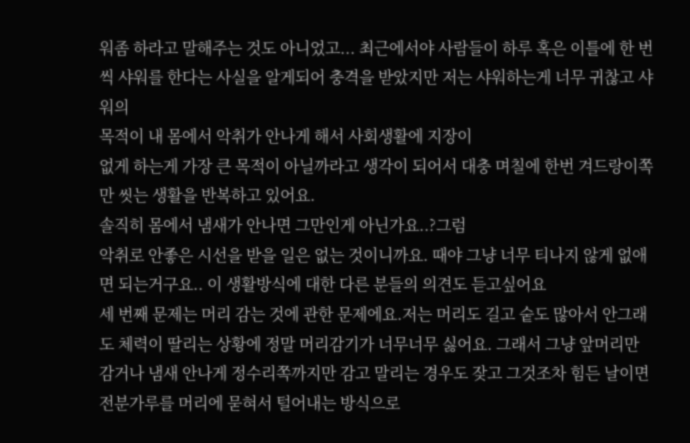워좀 하라고 말해주는 것도 아니었고... 최근에서야 사람들이 하루 혹은 이틀에 한 번 씩 샤워를 한다는 사실을 알게되어 충격을 받았지만 저는 샤워하는게 너무 귀찮고 샤워의
목적이 내 몸에서 악취가 안나게 해서 사회생활에 지장이
없게 하는게 가장 큰 목적이 아닐까라고 생각이 되어서 대충 며칠에 한번 겨드랑이쪽만 씻는 생활을 반복하고 있어요.
솔직히 몸에서 냄새가 안나면 그만인게 아닌가요..?그럼
악취로 안좋은 시선을 받을 일은 없는 것이니까요. 때야 그냥 너무 티나지 않게 없애면 되는거구요.. 이 생활방식에 대한 다른 분들의 의견도 듣고싶어요
세 번째 문제는 머리 감는 것에 관한 문제에요.저는 머리도 길고 숱도 많아서 안그래도 체력이 딸리는 상황에 정말 머리감기가 너무너무 싫어요. 그래서 그냥 앞머리만 감거나 냄새 안나게 정수리쪽까지만 감고 말리는 경우도 잦고 그것조차 힘든 날이면 전분가루를 머리에 묻혀서 털어내는 방식으로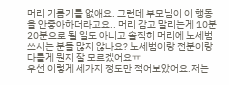머리 기름기를 없애요. 그런데 부모님이 이 행동을 안좋아하더라고요.. 머리 감고 말리는게 10분 20분으로 될 일도 아니고 솔직히 머리에 노세범 쓰시는 분들 많지 않나요? 노세범이랑 전분이랑 다를게 뭔지 잘 모르겠어요ㅠ
우선 이렇게 세가지 정도만 적어보았어요.저는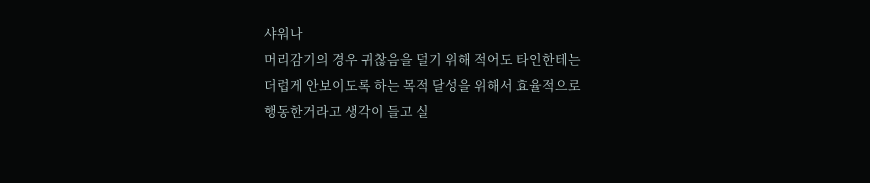샤워나
머리감기의 경우 귀찮음을 덜기 위해 적어도 타인한테는
더럽게 안보이도록 하는 목적 달성을 위해서 효율적으로
행동한거라고 생각이 들고 실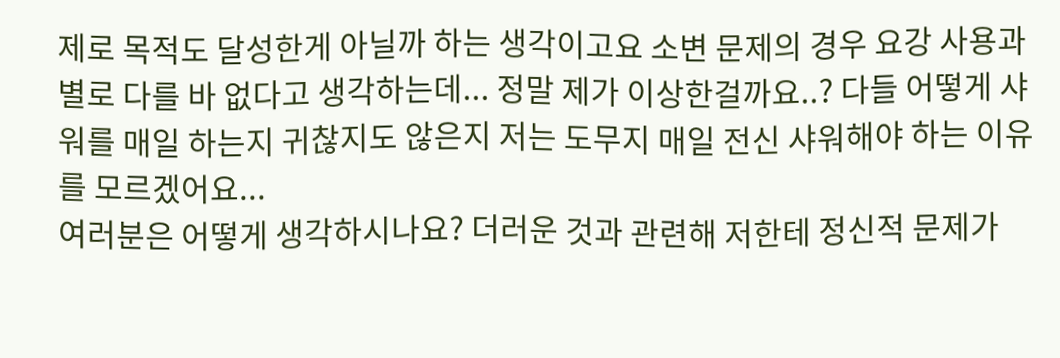제로 목적도 달성한게 아닐까 하는 생각이고요 소변 문제의 경우 요강 사용과 별로 다를 바 없다고 생각하는데... 정말 제가 이상한걸까요..? 다들 어떻게 샤워를 매일 하는지 귀찮지도 않은지 저는 도무지 매일 전신 샤워해야 하는 이유를 모르겠어요...
여러분은 어떻게 생각하시나요? 더러운 것과 관련해 저한테 정신적 문제가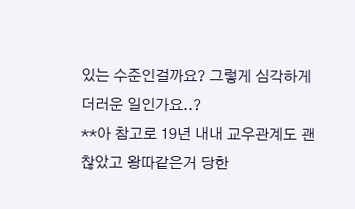있는 수준인걸까요? 그렇게 심각하게 더러운 일인가요..?
**아 참고로 19년 내내 교우관계도 괜찮았고 왕따같은거 당한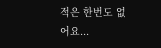적은 한번도 없어요...